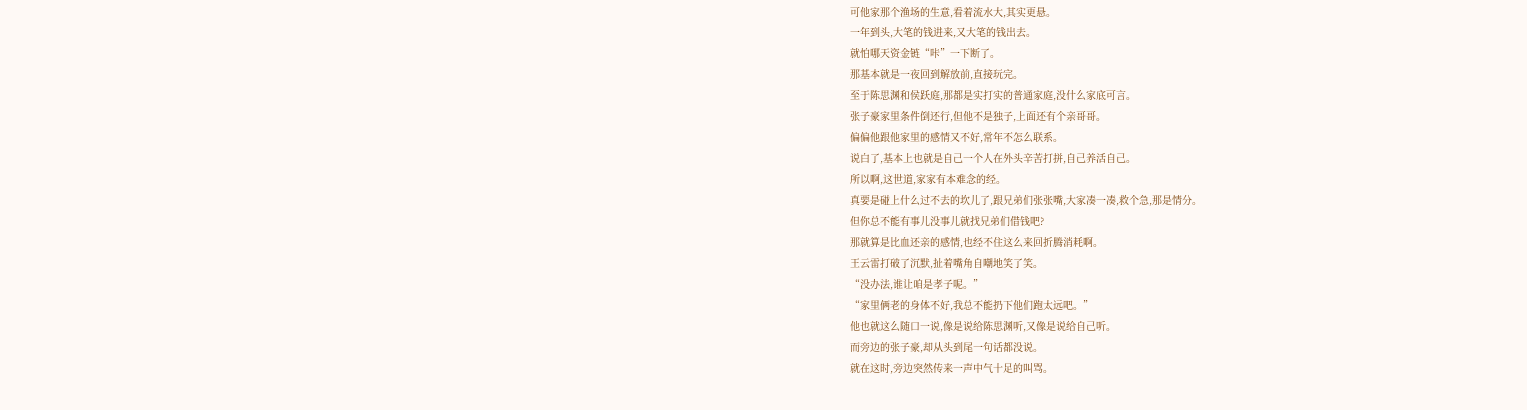可他家那个渔场的生意,看着流水大,其实更悬。
一年到头,大笔的钱进来,又大笔的钱出去。
就怕哪天资金链“咔”一下断了。
那基本就是一夜回到解放前,直接玩完。
至于陈思渊和侯跃庭,那都是实打实的普通家庭,没什么家底可言。
张子豪家里条件倒还行,但他不是独子,上面还有个亲哥哥。
偏偏他跟他家里的感情又不好,常年不怎么联系。
说白了,基本上也就是自己一个人在外头辛苦打拼,自己养活自己。
所以啊,这世道,家家有本难念的经。
真要是碰上什么过不去的坎儿了,跟兄弟们张张嘴,大家凑一凑,救个急,那是情分。
但你总不能有事儿没事儿就找兄弟们借钱吧?
那就算是比血还亲的感情,也经不住这么来回折腾消耗啊。
王云雷打破了沉默,扯着嘴角自嘲地笑了笑。
“没办法,谁让咱是孝子呢。”
“家里俩老的身体不好,我总不能扔下他们跑太远吧。”
他也就这么随口一说,像是说给陈思渊听,又像是说给自己听。
而旁边的张子豪,却从头到尾一句话都没说。
就在这时,旁边突然传来一声中气十足的叫骂。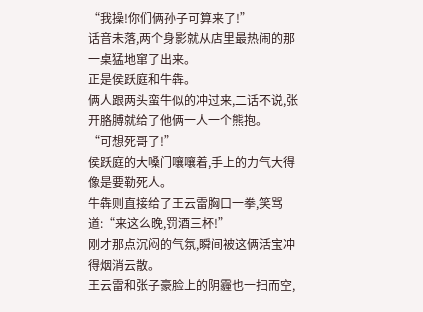“我操!你们俩孙子可算来了!”
话音未落,两个身影就从店里最热闹的那一桌猛地窜了出来。
正是侯跃庭和牛犇。
俩人跟两头蛮牛似的冲过来,二话不说,张开胳膊就给了他俩一人一个熊抱。
“可想死哥了!”
侯跃庭的大嗓门嚷嚷着,手上的力气大得像是要勒死人。
牛犇则直接给了王云雷胸口一拳,笑骂道:“来这么晚,罚酒三杯!”
刚才那点沉闷的气氛,瞬间被这俩活宝冲得烟消云散。
王云雷和张子豪脸上的阴霾也一扫而空,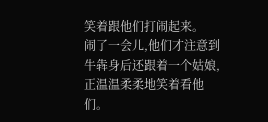笑着跟他们打闹起来。
闹了一会儿,他们才注意到牛犇身后还跟着一个姑娘,正温温柔柔地笑着看他们。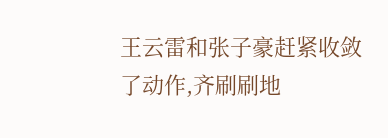王云雷和张子豪赶紧收敛了动作,齐刷刷地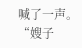喊了一声。
“嫂子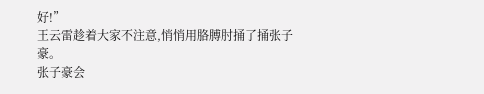好!”
王云雷趁着大家不注意,悄悄用胳膊肘捅了捅张子豪。
张子豪会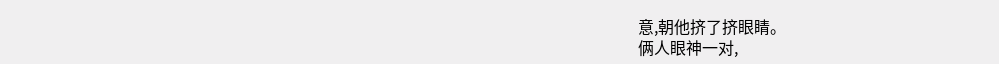意,朝他挤了挤眼睛。
俩人眼神一对,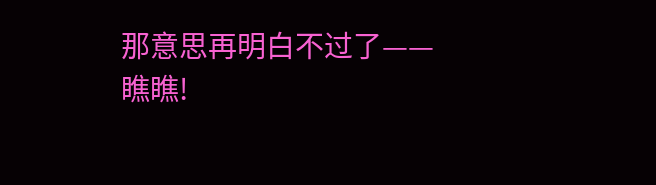那意思再明白不过了——
瞧瞧!